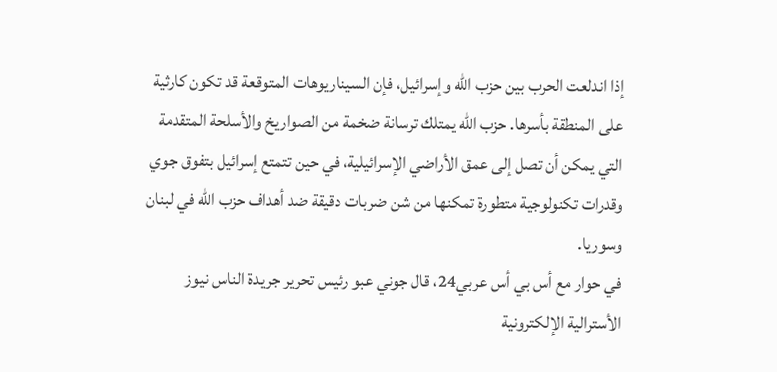إذا اندلعت الحرب بين حزب الله وإسرائيل، فإن السيناريوهات المتوقعة قد تكون كارثية على المنطقة بأسرها. حزب الله يمتلك ترسانة ضخمة من الصواريخ والأسلحة المتقدمة التي يمكن أن تصل إلى عمق الأراضي الإسرائيلية، في حين تتمتع إسرائيل بتفوق جوي وقدرات تكنولوجية متطورة تمكنها من شن ضربات دقيقة ضد أهداف حزب الله في لبنان وسوريا.
في حوار مع أس بي أس عربي24، قال جوني عبو رئيس تحرير جريدة الناس نيوز الأسترالية الإلكترونية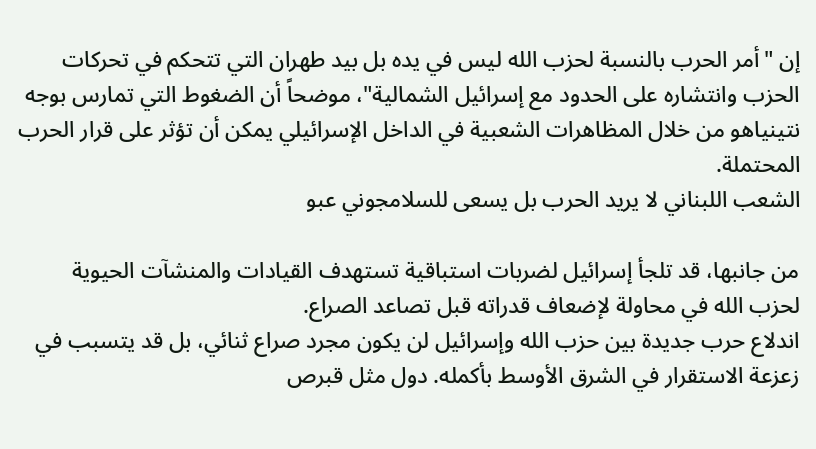إن "أمر الحرب بالنسبة لحزب الله ليس في يده بل بيد طهران التي تتحكم في تحركات الحزب وانتشاره على الحدود مع إسرائيل الشمالية"، موضحاً أن الضغوط التي تمارس بوجه نتينياهو من خلال المظاهرات الشعبية في الداخل الإسرائيلي يمكن أن تؤثر على قرار الحرب المحتملة.
الشعب اللبناني لا يريد الحرب بل يسعى للسلامجوني عبو

من جانبها، قد تلجأ إسرائيل لضربات استباقية تستهدف القيادات والمنشآت الحيوية لحزب الله في محاولة لإضعاف قدراته قبل تصاعد الصراع.
اندلاع حرب جديدة بين حزب الله وإسرائيل لن يكون مجرد صراع ثنائي، بل قد يتسبب في زعزعة الاستقرار في الشرق الأوسط بأكمله. دول مثل قبرص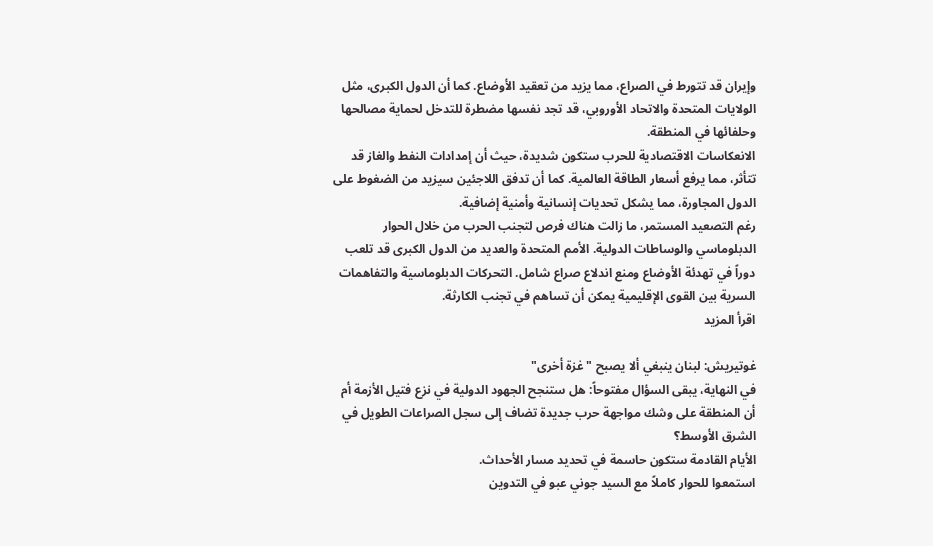وإيران قد تتورط في الصراع، مما يزيد من تعقيد الأوضاع. كما أن الدول الكبرى، مثل الولايات المتحدة والاتحاد الأوروبي، قد تجد نفسها مضطرة للتدخل لحماية مصالحها وحلفائها في المنطقة.
الانعكاسات الاقتصادية للحرب ستكون شديدة، حيث أن إمدادات النفط والغاز قد تتأثر، مما يرفع أسعار الطاقة العالمية. كما أن تدفق اللاجئين سيزيد من الضغوط على الدول المجاورة، مما يشكل تحديات إنسانية وأمنية إضافية.
رغم التصعيد المستمر، ما زالت هناك فرص لتجنب الحرب من خلال الحوار الدبلوماسي والوساطات الدولية. الأمم المتحدة والعديد من الدول الكبرى قد تلعب دوراً في تهدئة الأوضاع ومنع اندلاع صراع شامل. التحركات الدبلوماسية والتفاهمات السرية بين القوى الإقليمية يمكن أن تساهم في تجنب الكارثة.
اقرأ المزيد

غوتيريش: لبنان ينبغي ألا يصبح "غزة أخرى"
في النهاية، يبقى السؤال مفتوحاً: هل ستنجح الجهود الدولية في نزع فتيل الأزمة أم أن المنطقة على وشك مواجهة حرب جديدة تضاف إلى سجل الصراعات الطويل في الشرق الأوسط؟
الأيام القادمة ستكون حاسمة في تحديد مسار الأحداث.
استمعوا للحوار كاملاً مع السيد جوني عبو في التدوين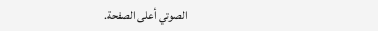الصوتي أعلى الصفحة.